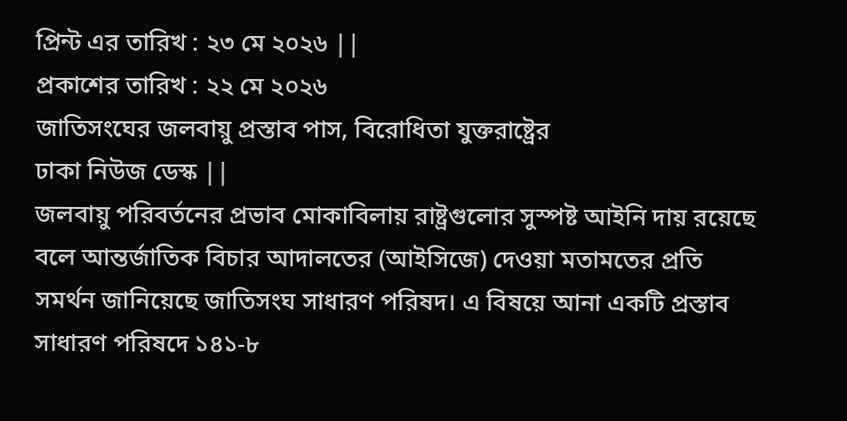প্রিন্ট এর তারিখ : ২৩ মে ২০২৬ ||
প্রকাশের তারিখ : ২২ মে ২০২৬
জাতিসংঘের জলবায়ু প্রস্তাব পাস, বিরোধিতা যুক্তরাষ্ট্রের
ঢাকা নিউজ ডেস্ক ||
জলবায়ু পরিবর্তনের প্রভাব মোকাবিলায় রাষ্ট্রগুলোর সুস্পষ্ট আইনি দায় রয়েছে বলে আন্তর্জাতিক বিচার আদালতের (আইসিজে) দেওয়া মতামতের প্রতি সমর্থন জানিয়েছে জাতিসংঘ সাধারণ পরিষদ। এ বিষয়ে আনা একটি প্রস্তাব সাধারণ পরিষদে ১৪১-৮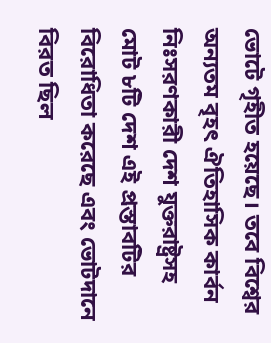ভোটে গৃহীত হয়েছে। তবে বিশ্বের অন্যতম বৃহৎ ঐতিহাসিক কার্বন নিঃসরণকারী দেশ যুক্তরাষ্ট্রসহ মোট ৮টি দেশ এই প্রস্তাবটির বিরোধিতা করেছে এবং ভোটদানে বিরত ছিল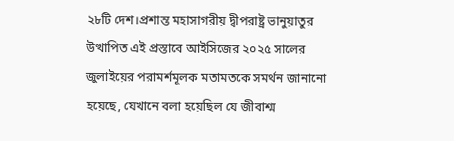২৮টি দেশ।প্রশান্ত মহাসাগরীয় দ্বীপরাষ্ট্র ভানুয়াতুর উত্থাপিত এই প্রস্তাবে আইসিজের ২০২৫ সালের জুলাইয়ের পরামর্শমূলক মতামতকে সমর্থন জানানো হয়েছে, যেখানে বলা হয়েছিল যে জীবাশ্ম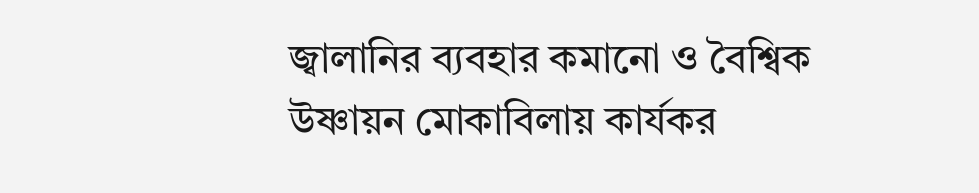জ্বালানির ব্যবহার কমানো ও বৈশ্বিক উষ্ণায়ন মোকাবিলায় কার্যকর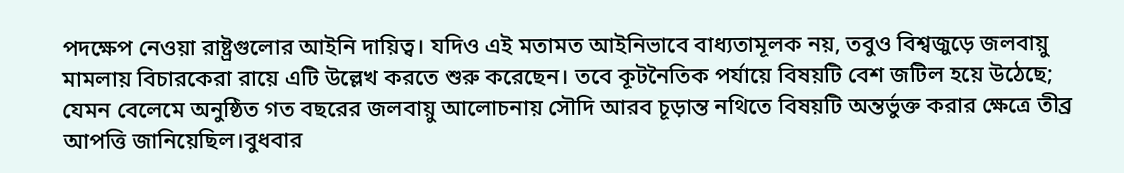পদক্ষেপ নেওয়া রাষ্ট্রগুলোর আইনি দায়িত্ব। যদিও এই মতামত আইনিভাবে বাধ্যতামূলক নয়, তবুও বিশ্বজুড়ে জলবায়ু মামলায় বিচারকেরা রায়ে এটি উল্লেখ করতে শুরু করেছেন। তবে কূটনৈতিক পর্যায়ে বিষয়টি বেশ জটিল হয়ে উঠেছে; যেমন বেলেমে অনুষ্ঠিত গত বছরের জলবায়ু আলোচনায় সৌদি আরব চূড়ান্ত নথিতে বিষয়টি অন্তর্ভুক্ত করার ক্ষেত্রে তীব্র আপত্তি জানিয়েছিল।বুধবার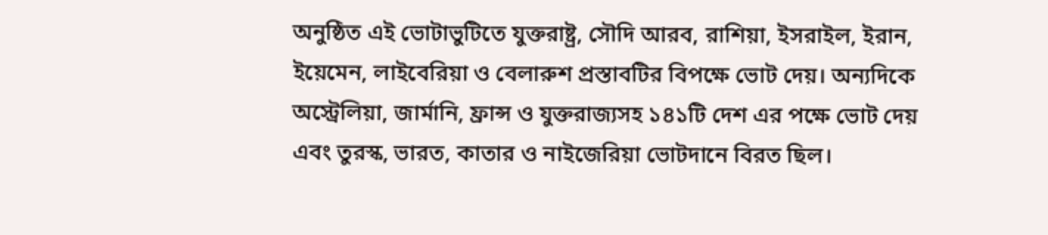অনুষ্ঠিত এই ভোটাভুটিতে যুক্তরাষ্ট্র, সৌদি আরব, রাশিয়া, ইসরাইল, ইরান, ইয়েমেন, লাইবেরিয়া ও বেলারুশ প্রস্তাবটির বিপক্ষে ভোট দেয়। অন্যদিকে অস্ট্রেলিয়া, জার্মানি, ফ্রান্স ও যুক্তরাজ্যসহ ১৪১টি দেশ এর পক্ষে ভোট দেয় এবং তুরস্ক, ভারত, কাতার ও নাইজেরিয়া ভোটদানে বিরত ছিল।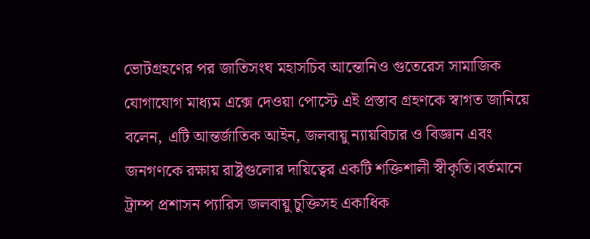ভোটগ্রহণের পর জাতিসংঘ মহাসচিব আন্তোনিও গুতেরেস সামাজিক যোগাযোগ মাধ্যম এক্সে দেওয়া পোস্টে এই প্রস্তাব গ্রহণকে স্বাগত জানিয়ে বলেন, এটি আন্তর্জাতিক আইন, জলবায়ু ন্যায়বিচার ও বিজ্ঞান এবং জনগণকে রক্ষায় রাষ্ট্রগুলোর দায়িত্বের একটি শক্তিশালী স্বীকৃতি।বর্তমানে ট্রাম্প প্রশাসন প্যারিস জলবায়ু চুক্তিসহ একাধিক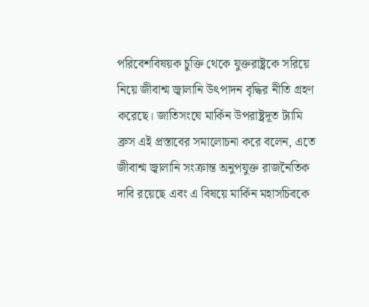পরিবেশবিষয়ক চুক্তি থেকে যুক্তরাষ্ট্রকে সরিয়ে নিয়ে জীবাশ্ম জ্বালানি উৎপাদন বৃদ্ধির নীতি গ্রহণ করেছে। জাতিসংঘে মার্কিন উপরাষ্ট্রদূত ট্যামি ব্রুস এই প্রস্তাবের সমালোচনা করে বলেন, এতে জীবাশ্ম জ্বালানি সংক্রান্ত অনুপযুক্ত রাজনৈতিক দাবি রয়েছে এবং এ বিষয়ে মার্কিন মহাসচিবকে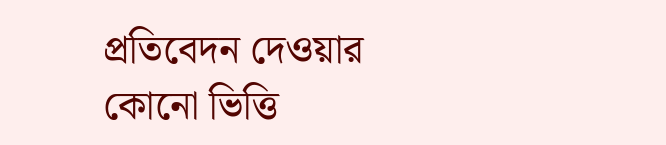প্রতিবেদন দেওয়ার কোনো ভিত্তি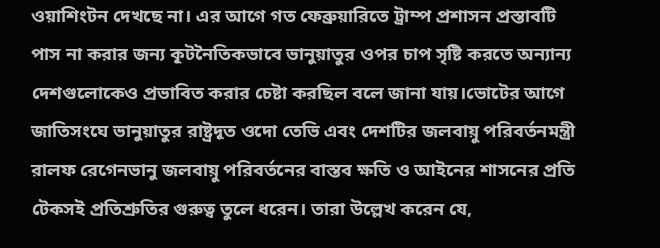ওয়াশিংটন দেখছে না। এর আগে গত ফেব্রুয়ারিতে ট্রাম্প প্রশাসন প্রস্তাবটি পাস না করার জন্য কূটনৈতিকভাবে ভানুয়াতুর ওপর চাপ সৃষ্টি করতে অন্যান্য দেশগুলোকেও প্রভাবিত করার চেষ্টা করছিল বলে জানা যায়।ভোটের আগে জাতিসংঘে ভানুয়াতুর রাষ্ট্রদূত ওদো তেভি এবং দেশটির জলবায়ু পরিবর্তনমন্ত্রী রালফ রেগেনভানু জলবায়ু পরিবর্তনের বাস্তব ক্ষতি ও আইনের শাসনের প্রতি টেকসই প্রতিশ্রুতির গুরুত্ব তুলে ধরেন। তারা উল্লেখ করেন যে,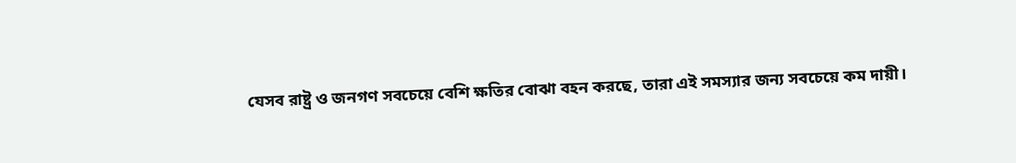যেসব রাষ্ট্র ও জনগণ সবচেয়ে বেশি ক্ষতির বোঝা বহন করছে, তারা এই সমস্যার জন্য সবচেয়ে কম দায়ী।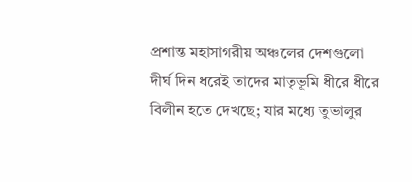প্রশান্ত মহাসাগরীয় অঞ্চলের দেশগুলো দীর্ঘ দিন ধরেই তাদের মাতৃভূমি ধীরে ধীরে বিলীন হতে দেখছে; যার মধ্যে তুভালুর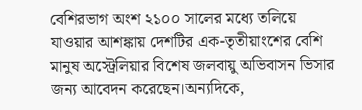বেশিরভাগ অংশ ২১০০ সালের মধ্যে তলিয়ে যাওয়ার আশঙ্কায় দেশটির এক-তৃতীয়াংশের বেশি মানুষ অস্ট্রেলিয়ার বিশেষ জলবায়ু অভিবাসন ভিসার জন্য আবেদন করেছেন।অন্যদিকে,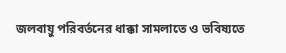জলবায়ু পরিবর্তনের ধাক্কা সামলাতে ও ভবিষ্যতে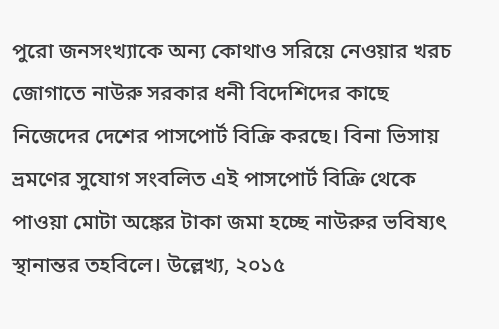পুরো জনসংখ্যাকে অন্য কোথাও সরিয়ে নেওয়ার খরচ জোগাতে নাউরু সরকার ধনী বিদেশিদের কাছে নিজেদের দেশের পাসপোর্ট বিক্রি করছে। বিনা ভিসায় ভ্রমণের সুযোগ সংবলিত এই পাসপোর্ট বিক্রি থেকে পাওয়া মোটা অঙ্কের টাকা জমা হচ্ছে নাউরুর ভবিষ্যৎ স্থানান্তর তহবিলে। উল্লেখ্য, ২০১৫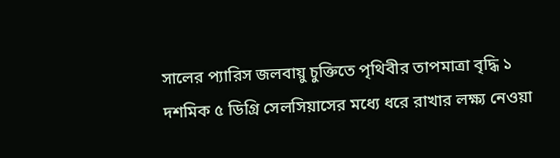সালের প্যারিস জলবায়ু চুক্তিতে পৃথিবীর তাপমাত্রা বৃদ্ধি ১ দশমিক ৫ ডিগ্রি সেলসিয়াসের মধ্যে ধরে রাখার লক্ষ্য নেওয়া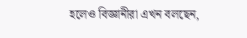হলেও বিজ্ঞানীরা এখন বলছেন,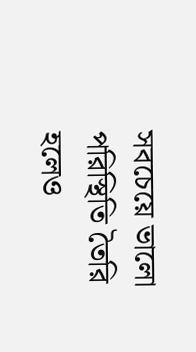সবচেয়ে ভালো পরিস্থিতি তৈরি হলেও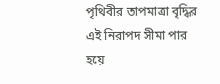পৃথিবীর তাপমাত্রা বৃদ্ধির এই নিরাপদ সীমা পার হয়ে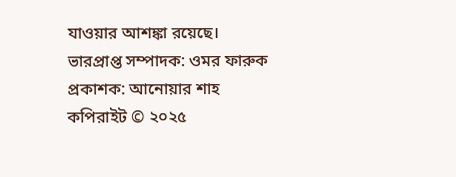যাওয়ার আশঙ্কা রয়েছে।
ভারপ্রাপ্ত সম্পাদক: ওমর ফারুক
প্রকাশক: আনোয়ার শাহ
কপিরাইট © ২০২৫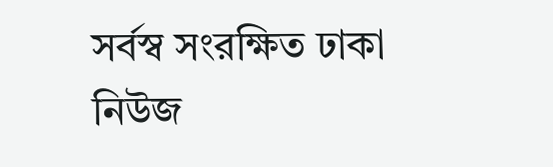সর্বস্ব সংরক্ষিত ঢাকা নিউজ